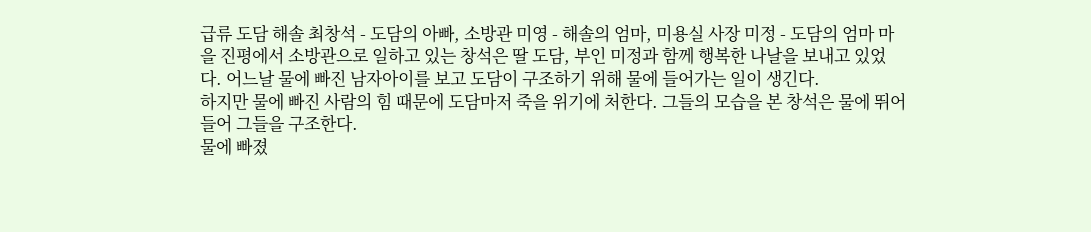급류 도담 해솔 최창석 - 도담의 아빠, 소방관 미영 - 해솔의 엄마, 미용실 사장 미정 - 도담의 엄마 마을 진평에서 소방관으로 일하고 있는 창석은 딸 도담, 부인 미정과 함께 행복한 나날을 보내고 있었다. 어느날 물에 빠진 남자아이를 보고 도담이 구조하기 위해 물에 들어가는 일이 생긴다.
하지만 물에 빠진 사람의 힘 때문에 도담마저 죽을 위기에 처한다. 그들의 모습을 본 창석은 물에 뛰어들어 그들을 구조한다.
물에 빠졌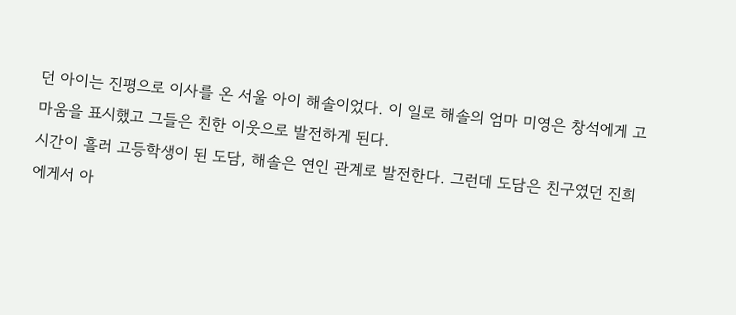던 아이는 진평으로 이사를 온 서울 아이 해솔이었다. 이 일로 해솔의 엄마 미영은 창석에게 고마움을 표시했고 그들은 친한 이웃으로 발전하게 된다.
시간이 흘러 고등학생이 된 도담, 해솔은 연인 관계로 발전한다. 그런데 도담은 친구였던 진희에게서 아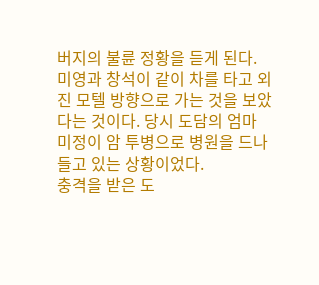버지의 불륜 정황을 듣게 된다.
미영과 창석이 같이 차를 타고 외진 모텔 방향으로 가는 것을 보았다는 것이다. 당시 도담의 엄마 미정이 암 투병으로 병원을 드나들고 있는 상황이었다.
충격을 받은 도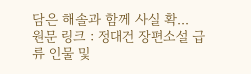담은 해솔과 함께 사실 확...
원문 링크 : 정대건 장편소설 급류 인물 및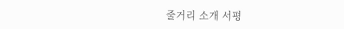줄거리 소개 서평